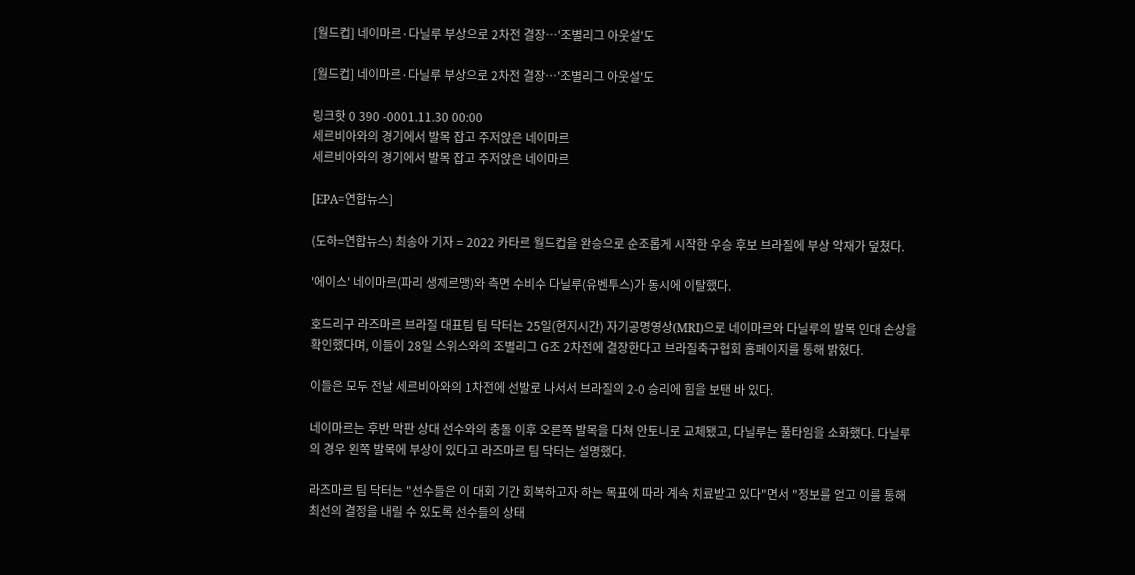[월드컵] 네이마르·다닐루 부상으로 2차전 결장…'조별리그 아웃설'도

[월드컵] 네이마르·다닐루 부상으로 2차전 결장…'조별리그 아웃설'도

링크핫 0 390 -0001.11.30 00:00
세르비아와의 경기에서 발목 잡고 주저앉은 네이마르
세르비아와의 경기에서 발목 잡고 주저앉은 네이마르

[EPA=연합뉴스]

(도하=연합뉴스) 최송아 기자 = 2022 카타르 월드컵을 완승으로 순조롭게 시작한 우승 후보 브라질에 부상 악재가 덮쳤다.

'에이스' 네이마르(파리 생제르맹)와 측면 수비수 다닐루(유벤투스)가 동시에 이탈했다.

호드리구 라즈마르 브라질 대표팀 팀 닥터는 25일(현지시간) 자기공명영상(MRI)으로 네이마르와 다닐루의 발목 인대 손상을 확인했다며, 이들이 28일 스위스와의 조별리그 G조 2차전에 결장한다고 브라질축구협회 홈페이지를 통해 밝혔다.

이들은 모두 전날 세르비아와의 1차전에 선발로 나서서 브라질의 2-0 승리에 힘을 보탠 바 있다.

네이마르는 후반 막판 상대 선수와의 충돌 이후 오른쪽 발목을 다쳐 안토니로 교체됐고, 다닐루는 풀타임을 소화했다. 다닐루의 경우 왼쪽 발목에 부상이 있다고 라즈마르 팀 닥터는 설명했다.

라즈마르 팀 닥터는 "선수들은 이 대회 기간 회복하고자 하는 목표에 따라 계속 치료받고 있다"면서 "정보를 얻고 이를 통해 최선의 결정을 내릴 수 있도록 선수들의 상태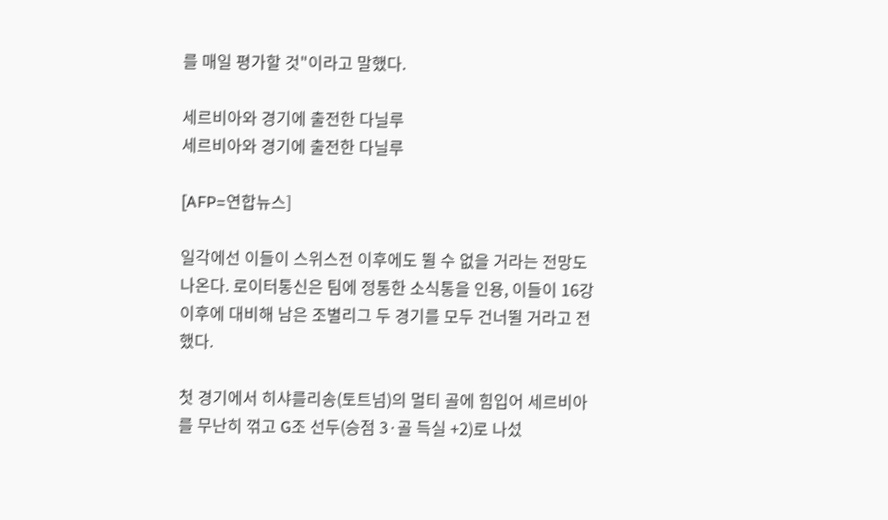를 매일 평가할 것"이라고 말했다.

세르비아와 경기에 출전한 다닐루
세르비아와 경기에 출전한 다닐루

[AFP=연합뉴스]

일각에선 이들이 스위스전 이후에도 뛸 수 없을 거라는 전망도 나온다. 로이터통신은 팀에 정통한 소식통을 인용, 이들이 16강 이후에 대비해 남은 조별리그 두 경기를 모두 건너뛸 거라고 전했다.

첫 경기에서 히샤를리송(토트넘)의 멀티 골에 힘입어 세르비아를 무난히 꺾고 G조 선두(승점 3·골 득실 +2)로 나섰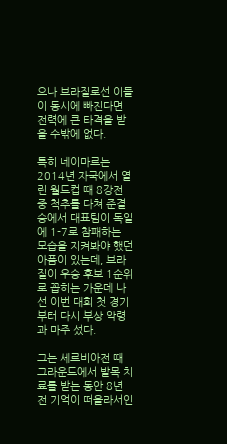으나 브라질로선 이들이 동시에 빠진다면 전력에 큰 타격을 받을 수밖에 없다.

특히 네이마르는 2014년 자국에서 열린 월드컵 때 8강전 중 척추를 다쳐 준결승에서 대표팀이 독일에 1-7로 참패하는 모습을 지켜봐야 했던 아픔이 있는데, 브라질이 우승 후보 1순위로 꼽히는 가운데 나선 이번 대회 첫 경기부터 다시 부상 악령과 마주 섰다.

그는 세르비아전 때 그라운드에서 발목 치료를 받는 동안 8년 전 기억이 떠올라서인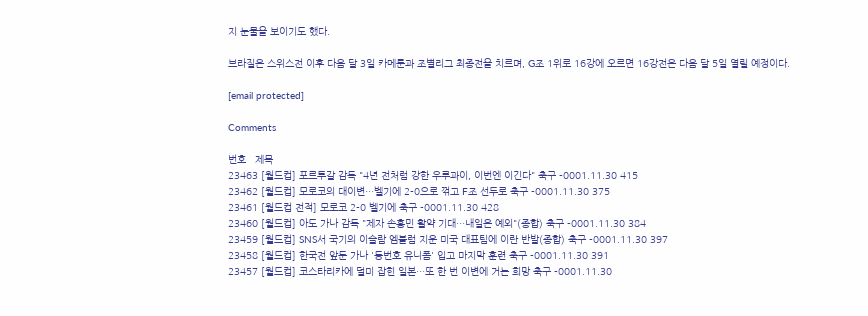지 눈물을 보이기도 했다.

브라질은 스위스전 이후 다음 달 3일 카메룬과 조별리그 최종전을 치르며, G조 1위로 16강에 오르면 16강전은 다음 달 5일 열릴 예정이다.

[email protected]

Comments

번호   제목
23463 [월드컵] 포르투갈 감독 "4년 전처럼 강한 우루과이, 이번엔 이긴다" 축구 -0001.11.30 415
23462 [월드컵] 모로코의 대이변…벨기에 2-0으로 꺾고 F조 선두로 축구 -0001.11.30 375
23461 [월드컵 전적] 모로코 2-0 벨기에 축구 -0001.11.30 428
23460 [월드컵] 아도 가나 감독 "제자 손흥민 활약 기대…내일은 예외"(종합) 축구 -0001.11.30 384
23459 [월드컵] SNS서 국기의 이슬람 엠블럼 지운 미국 대표팀에 이란 반발(종합) 축구 -0001.11.30 397
23458 [월드컵] 한국전 앞둔 가나 '등번호 유니폼' 입고 마지막 훈련 축구 -0001.11.30 391
23457 [월드컵] 코스타리카에 덜미 잡힌 일본…또 한 번 이변에 거는 희망 축구 -0001.11.30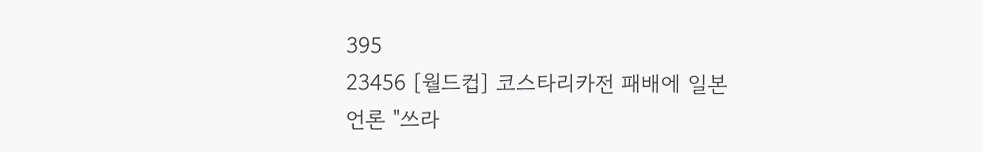395
23456 [월드컵] 코스타리카전 패배에 일본 언론 "쓰라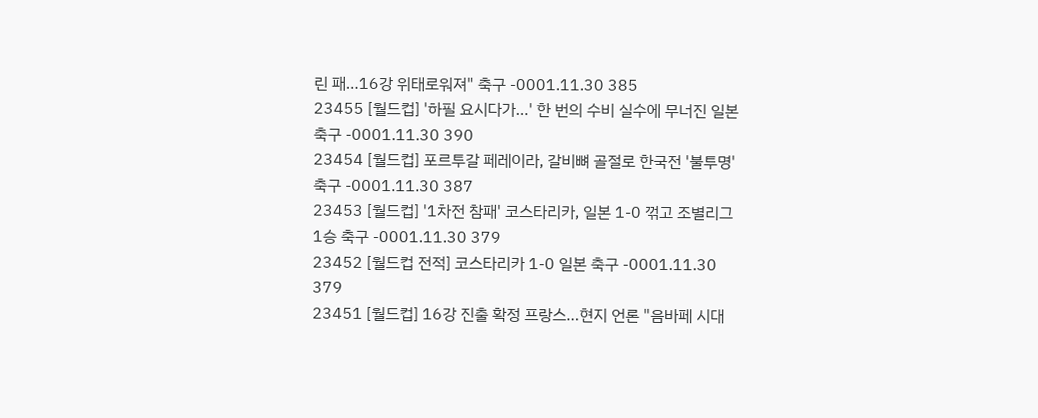린 패…16강 위태로워져" 축구 -0001.11.30 385
23455 [월드컵] '하필 요시다가…' 한 번의 수비 실수에 무너진 일본 축구 -0001.11.30 390
23454 [월드컵] 포르투갈 페레이라, 갈비뼈 골절로 한국전 '불투명' 축구 -0001.11.30 387
23453 [월드컵] '1차전 참패' 코스타리카, 일본 1-0 꺾고 조별리그 1승 축구 -0001.11.30 379
23452 [월드컵 전적] 코스타리카 1-0 일본 축구 -0001.11.30 379
23451 [월드컵] 16강 진출 확정 프랑스…현지 언론 "음바페 시대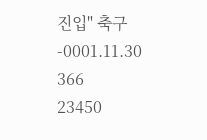진입" 축구 -0001.11.30 366
23450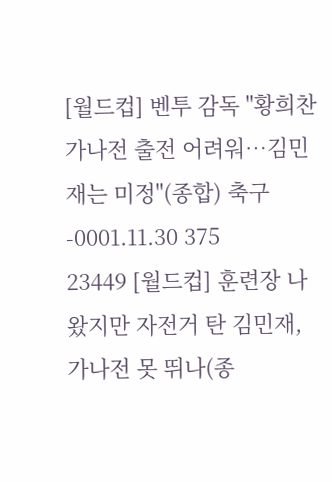[월드컵] 벤투 감독 "황희찬 가나전 출전 어려워…김민재는 미정"(종합) 축구 -0001.11.30 375
23449 [월드컵] 훈련장 나왔지만 자전거 탄 김민재, 가나전 못 뛰나(종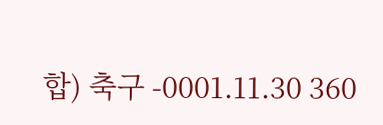합) 축구 -0001.11.30 360